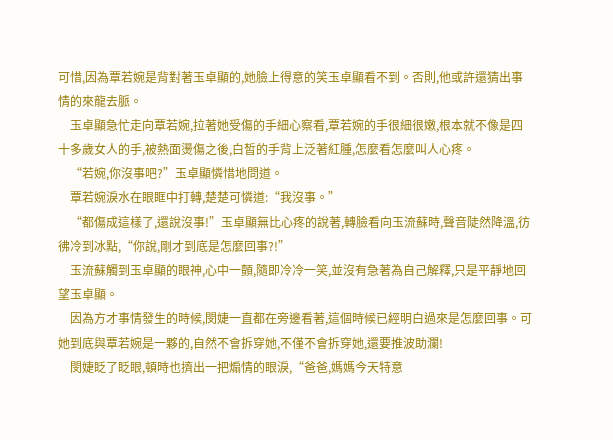可惜,因為覃若婉是背對著玉卓顯的,她臉上得意的笑玉卓顯看不到。否則,他或許還猜出事情的來龍去脈。
    玉卓顯急忙走向覃若婉,拉著她受傷的手細心察看,覃若婉的手很細很嫩,根本就不像是四十多歲女人的手,被熱面燙傷之後,白皙的手背上泛著紅腫,怎麼看怎麼叫人心疼。
    “若婉,你沒事吧?”玉卓顯憐惜地問道。
    覃若婉淚水在眼眶中打轉,楚楚可憐道:“我沒事。”
    “都傷成這樣了,還說沒事!”玉卓顯無比心疼的說著,轉臉看向玉流蘇時,聲音陡然降溫,彷彿冷到冰點,“你說,剛才到底是怎麼回事?!”
    玉流蘇觸到玉卓顯的眼神,心中一顫,隨即冷冷一笑,並沒有急著為自己解釋,只是平靜地回望玉卓顯。
    因為方才事情發生的時候,閔婕一直都在旁邊看著,這個時候已經明白過來是怎麼回事。可她到底與覃若婉是一夥的,自然不會拆穿她,不僅不會拆穿她,還要推波助瀾!
    閔婕眨了眨眼,頓時也擠出一把煽情的眼淚,“爸爸,媽媽今天特意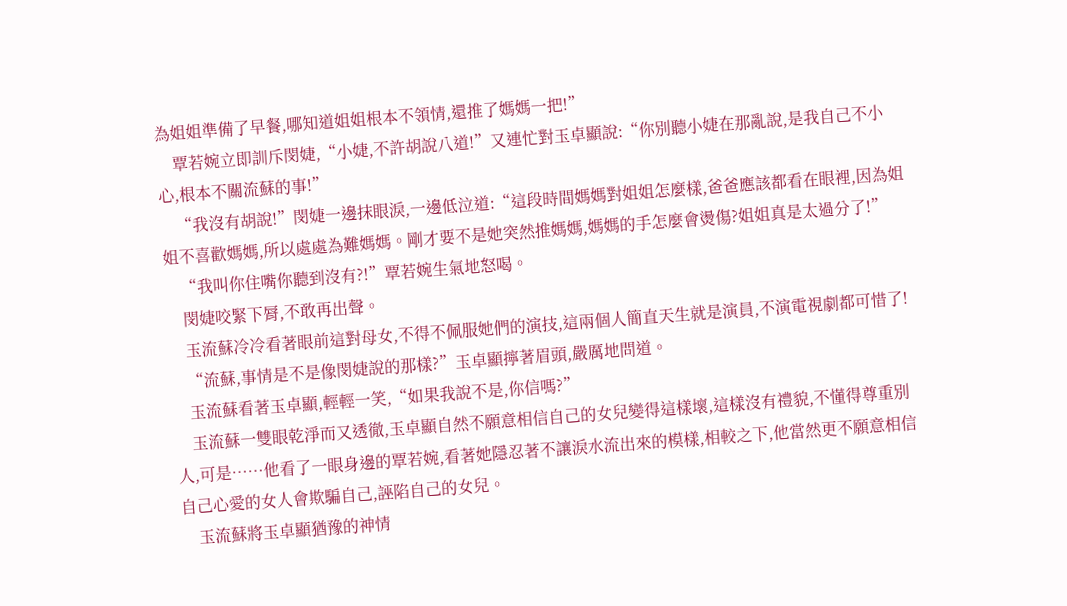為姐姐準備了早餐,哪知道姐姐根本不領情,還推了媽媽一把!”
    覃若婉立即訓斥閔婕,“小婕,不許胡說八道!”又連忙對玉卓顯說:“你別聽小婕在那亂說,是我自己不小心,根本不關流蘇的事!”
    “我沒有胡說!”閔婕一邊抹眼淚,一邊低泣道:“這段時間媽媽對姐姐怎麼樣,爸爸應該都看在眼裡,因為姐姐不喜歡媽媽,所以處處為難媽媽。剛才要不是她突然推媽媽,媽媽的手怎麼會燙傷?姐姐真是太過分了!”
    “我叫你住嘴你聽到沒有?!”覃若婉生氣地怒喝。
    閔婕咬緊下脣,不敢再出聲。
    玉流蘇冷冷看著眼前這對母女,不得不佩服她們的演技,這兩個人簡直天生就是演員,不演電視劇都可惜了!
    “流蘇,事情是不是像閔婕說的那樣?”玉卓顯擰著眉頭,嚴厲地問道。
    玉流蘇看著玉卓顯,輕輕一笑,“如果我說不是,你信嗎?”
    玉流蘇一雙眼乾淨而又透徹,玉卓顯自然不願意相信自己的女兒變得這樣壞,這樣沒有禮貌,不懂得尊重別人,可是……他看了一眼身邊的覃若婉,看著她隱忍著不讓淚水流出來的模樣,相較之下,他當然更不願意相信自己心愛的女人會欺騙自己,誣陷自己的女兒。
    玉流蘇將玉卓顯猶豫的神情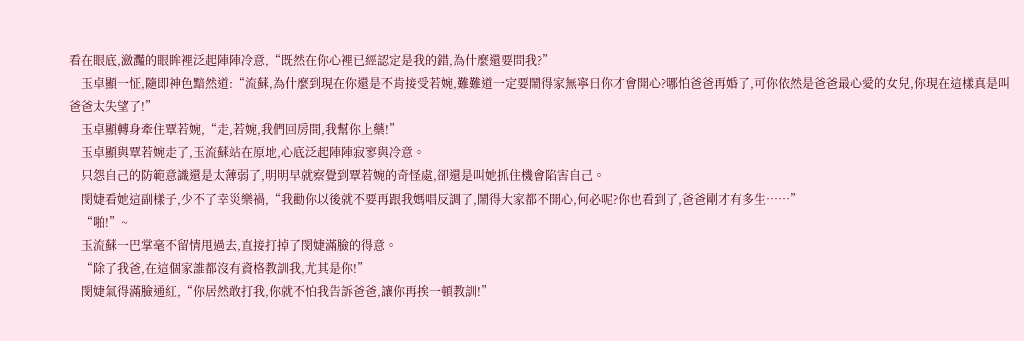看在眼底,瀲灩的眼眸裡泛起陣陣冷意,“既然在你心裡已經認定是我的錯,為什麼還要問我?”
    玉卓顯一怔,隨即神色黯然道:“流蘇,為什麼到現在你還是不肯接受若婉,難難道一定要鬧得家無寧日你才會開心?哪怕爸爸再婚了,可你依然是爸爸最心愛的女兒,你現在這樣真是叫爸爸太失望了!”
    玉卓顯轉身牽住覃若婉,“走,若婉,我們回房間,我幫你上藥!”
    玉卓顯與覃若婉走了,玉流蘇站在原地,心底泛起陣陣寂寥與冷意。
    只怨自己的防範意識還是太薄弱了,明明早就察覺到覃若婉的奇怪處,卻還是叫她抓住機會陷害自己。
    閔婕看她這副樣子,少不了幸災樂禍,“我勸你以後就不要再跟我媽唱反調了,鬧得大家都不開心,何必呢?你也看到了,爸爸剛才有多生……”
    “啪!”~
    玉流蘇一巴掌毫不留情甩過去,直接打掉了閔婕滿臉的得意。
    “除了我爸,在這個家誰都沒有資格教訓我,尤其是你!”
    閔婕氣得滿臉通紅,“你居然敢打我,你就不怕我告訴爸爸,讓你再挨一頓教訓!”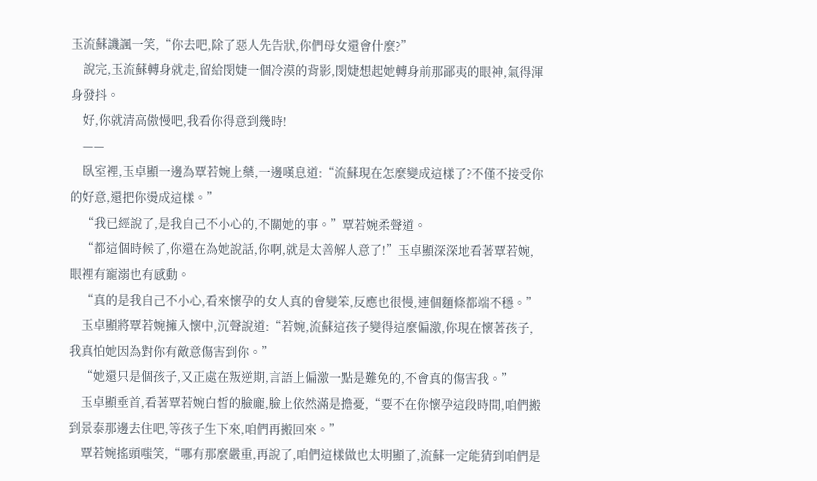玉流蘇譏諷一笑,“你去吧,除了惡人先告狀,你們母女還會什麼?”
    說完,玉流蘇轉身就走,留給閔婕一個冷漠的背影,閔婕想起她轉身前那鄙夷的眼神,氣得渾身發抖。
    好,你就清高傲慢吧,我看你得意到幾時!
    ——
    臥室裡,玉卓顯一邊為覃若婉上藥,一邊嘆息道:“流蘇現在怎麼變成這樣了?不僅不接受你的好意,還把你燙成這樣。”
    “我已經說了,是我自己不小心的,不關她的事。”覃若婉柔聲道。
    “都這個時候了,你還在為她說話,你啊,就是太善解人意了!”玉卓顯深深地看著覃若婉,眼裡有寵溺也有感動。
    “真的是我自己不小心,看來懷孕的女人真的會變笨,反應也很慢,連個麵條都端不穩。”
    玉卓顯將覃若婉擁入懷中,沉聲說道:“若婉,流蘇這孩子變得這麼偏激,你現在懷著孩子,我真怕她因為對你有敵意傷害到你。”
    “她還只是個孩子,又正處在叛逆期,言語上偏激一點是難免的,不會真的傷害我。”
    玉卓顯垂首,看著覃若婉白皙的臉龐,臉上依然滿是擔憂,“要不在你懷孕這段時間,咱們搬到景泰那邊去住吧,等孩子生下來,咱們再搬回來。”
    覃若婉搖頭嗤笑,“哪有那麼嚴重,再說了,咱們這樣做也太明顯了,流蘇一定能猜到咱們是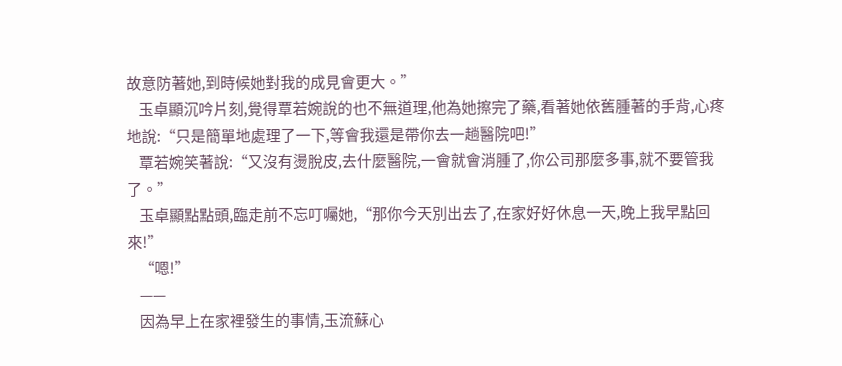故意防著她,到時候她對我的成見會更大。”
    玉卓顯沉吟片刻,覺得覃若婉說的也不無道理,他為她擦完了藥,看著她依舊腫著的手背,心疼地說:“只是簡單地處理了一下,等會我還是帶你去一趟醫院吧!”
    覃若婉笑著說:“又沒有燙脫皮,去什麼醫院,一會就會消腫了,你公司那麼多事,就不要管我了。”
    玉卓顯點點頭,臨走前不忘叮囑她,“那你今天別出去了,在家好好休息一天,晚上我早點回來!”
    “嗯!”
    ——
    因為早上在家裡發生的事情,玉流蘇心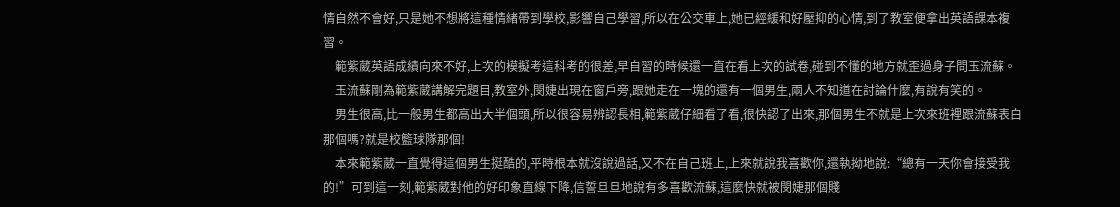情自然不會好,只是她不想將這種情緒帶到學校,影響自己學習,所以在公交車上,她已經緩和好壓抑的心情,到了教室便拿出英語課本複習。
    範紫葳英語成績向來不好,上次的模擬考這科考的很差,早自習的時候還一直在看上次的試卷,碰到不懂的地方就歪過身子問玉流蘇。
    玉流蘇剛為範紫葳講解完題目,教室外,閔婕出現在窗戶旁,跟她走在一塊的還有一個男生,兩人不知道在討論什麼,有說有笑的。
    男生很高,比一般男生都高出大半個頭,所以很容易辨認長相,範紫葳仔細看了看,很快認了出來,那個男生不就是上次來班裡跟流蘇表白那個嗎?就是校籃球隊那個!
    本來範紫葳一直覺得這個男生挺酷的,平時根本就沒說過話,又不在自己班上,上來就說我喜歡你,還執拗地說:“總有一天你會接受我的!”可到這一刻,範紫葳對他的好印象直線下降,信誓旦旦地說有多喜歡流蘇,這麼快就被閔婕那個賤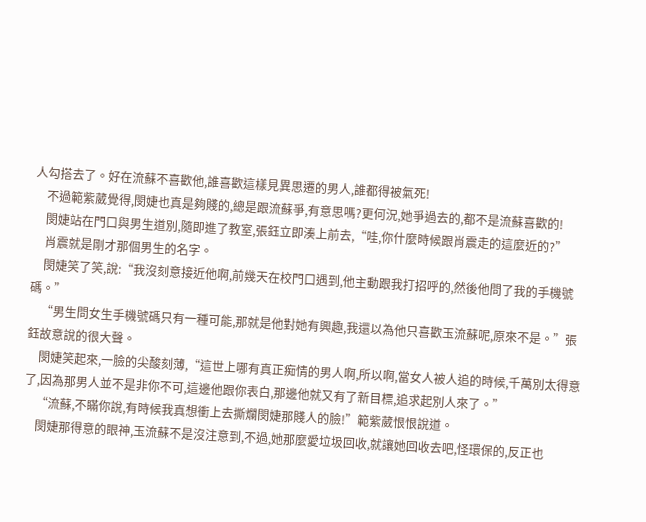人勾搭去了。好在流蘇不喜歡他,誰喜歡這樣見異思遷的男人,誰都得被氣死!
    不過範紫葳覺得,閔婕也真是夠賤的,總是跟流蘇爭,有意思嗎?更何況,她爭過去的,都不是流蘇喜歡的!
    閔婕站在門口與男生道別,隨即進了教室,張鈺立即湊上前去,“哇,你什麼時候跟肖震走的這麼近的?”
    肖震就是剛才那個男生的名字。
    閔婕笑了笑,說:“我沒刻意接近他啊,前幾天在校門口遇到,他主動跟我打招呼的,然後他問了我的手機號碼。”
    “男生問女生手機號碼只有一種可能,那就是他對她有興趣,我還以為他只喜歡玉流蘇呢,原來不是。”張鈺故意說的很大聲。
    閔婕笑起來,一臉的尖酸刻薄,“這世上哪有真正痴情的男人啊,所以啊,當女人被人追的時候,千萬別太得意了,因為那男人並不是非你不可,這邊他跟你表白,那邊他就又有了新目標,追求起別人來了。”
    “流蘇,不瞞你說,有時候我真想衝上去撕爛閔婕那賤人的臉!”範紫葳恨恨說道。
    閔婕那得意的眼神,玉流蘇不是沒注意到,不過,她那麼愛垃圾回收,就讓她回收去吧,怪環保的,反正也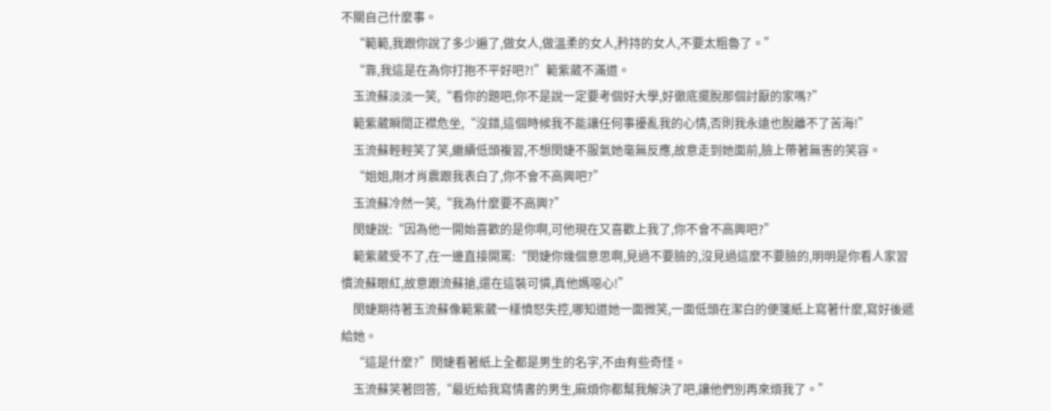不關自己什麼事。
    “範範,我跟你說了多少遍了,做女人,做溫柔的女人,矜持的女人,不要太粗魯了。”
    “靠,我這是在為你打抱不平好吧?!”範紫葳不滿道。
    玉流蘇淡淡一笑,“看你的題吧,你不是說一定要考個好大學,好徹底擺脫那個討厭的家嗎?”
    範紫葳瞬間正襟危坐,“沒錯,這個時候我不能讓任何事擾亂我的心情,否則我永遠也脫離不了苦海!”
    玉流蘇輕輕笑了笑,繼續低頭複習,不想閔婕不服氣她毫無反應,故意走到她面前,臉上帶著無害的笑容。
    “姐姐,剛才肖震跟我表白了,你不會不高興吧?”
    玉流蘇冷然一笑,“我為什麼要不高興?”
    閔婕說:“因為他一開始喜歡的是你啊,可他現在又喜歡上我了,你不會不高興吧?”
    範紫葳受不了,在一邊直接開罵:“閔婕你幾個意思啊,見過不要臉的,沒見過這麼不要臉的,明明是你看人家習慣流蘇眼紅,故意跟流蘇搶,還在這裝可憐,真他媽噁心!”
    閔婕期待著玉流蘇像範紫葳一樣憤怒失控,哪知道她一面微笑,一面低頭在潔白的便箋紙上寫著什麼,寫好後遞給她。
    “這是什麼?”閔婕看著紙上全都是男生的名字,不由有些奇怪。
    玉流蘇笑著回答,“最近給我寫情書的男生,麻煩你都幫我解決了吧,讓他們別再來煩我了。”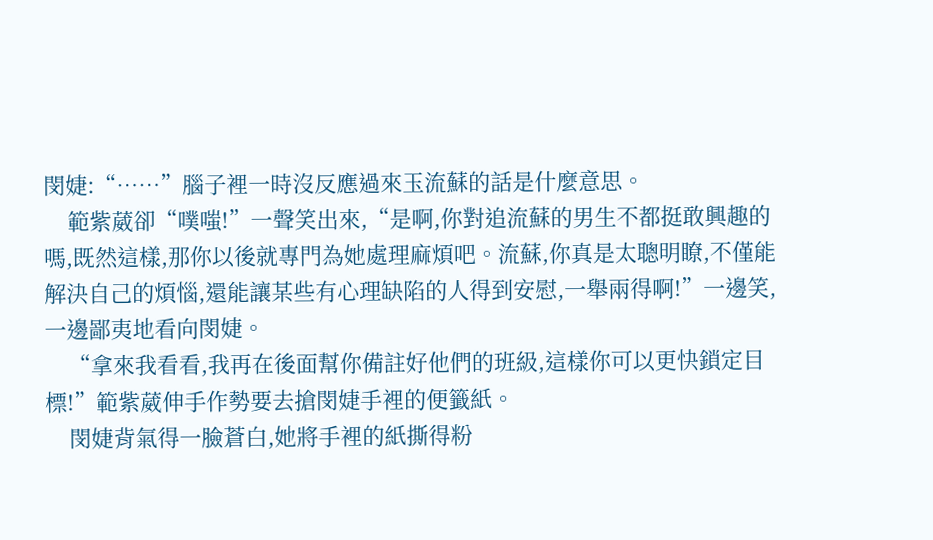閔婕:“……”腦子裡一時沒反應過來玉流蘇的話是什麼意思。
    範紫葳卻“噗嗤!”一聲笑出來,“是啊,你對追流蘇的男生不都挺敢興趣的嗎,既然這樣,那你以後就專門為她處理麻煩吧。流蘇,你真是太聰明瞭,不僅能解決自己的煩惱,還能讓某些有心理缺陷的人得到安慰,一舉兩得啊!”一邊笑,一邊鄙夷地看向閔婕。
    “拿來我看看,我再在後面幫你備註好他們的班級,這樣你可以更快鎖定目標!”範紫葳伸手作勢要去搶閔婕手裡的便籤紙。
    閔婕背氣得一臉蒼白,她將手裡的紙撕得粉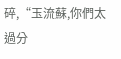碎,“玉流蘇,你們太過分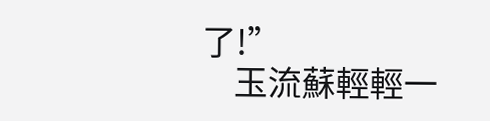了!”
    玉流蘇輕輕一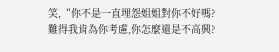笑,“你不是一直埋怨姐姐對你不好嗎?難得我肯為你考慮,你怎麼還是不高興?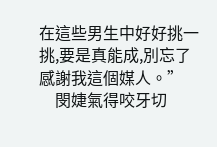在這些男生中好好挑一挑,要是真能成,別忘了感謝我這個媒人。”
    閔婕氣得咬牙切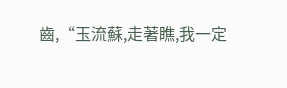齒,“玉流蘇,走著瞧,我一定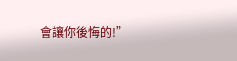會讓你後悔的!”